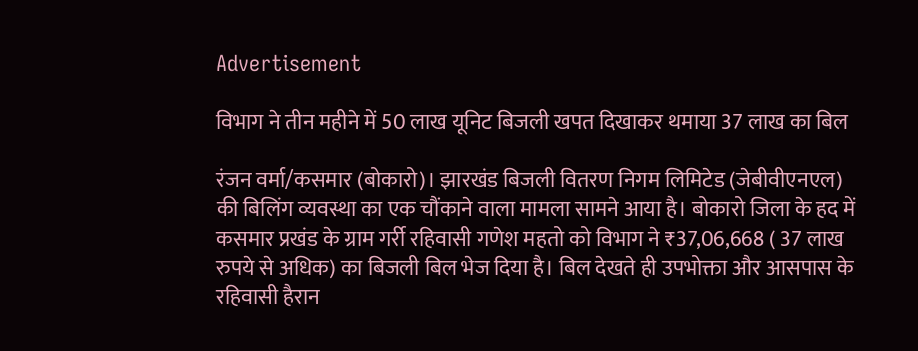Advertisement

विभाग ने तीन महीने में 50 लाख यूनिट बिजली खपत दिखाकर थमाया 37 लाख का बिल

रंजन वर्मा/कसमार (बोकारो)। झारखंड बिजली वितरण निगम लिमिटेड (जेबीवीएनएल) की बिलिंग व्यवस्था का एक चौंकाने वाला मामला सामने आया है। बोकारो जिला के हद में कसमार प्रखंड के ग्राम गर्री रहिवासी गणेश महतो को विभाग ने ₹37,06,668 ( 37 लाख रुपये से अधिक) का बिजली बिल भेज दिया है। बिल देखते ही उपभोक्ता और आसपास के रहिवासी हैरान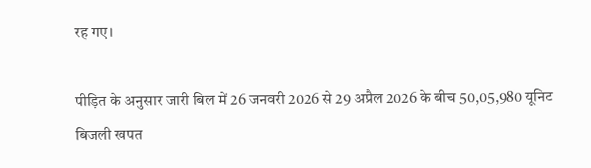रह गए।

पीड़ित के अनुसार जारी बिल में 26 जनवरी 2026 से 29 अप्रैल 2026 के बीच 50,05,980 यूनिट बिजली खपत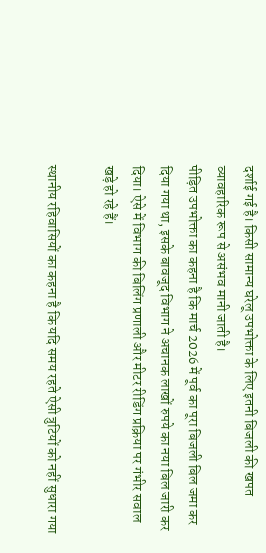दर्शाई गई है। किसी सामान्य घरेलू उपभोक्ता के लिए इतनी बिजली की खपत व्यावहारिक रूप से असंभव मानी जाती है।
पीड़ित उपभोक्ता का कहना है कि मार्च 2026 में पूर्व का पूरा बिजली बिल जमा कर दिया गया था, इसके बावजूद विभाग ने अचानक लाखों रुपये का नया बिल जारी कर दिया। ऐसे में विभाग की बिलिंग प्रणाली और मीटर रीडिंग प्रक्रिया पर गंभीर सवाल खड़े हो रहे हैं।

स्थानीय रहिवासियों का कहना है कि यदि समय रहते ऐसी त्रुटियों को नहीं सुधारा गया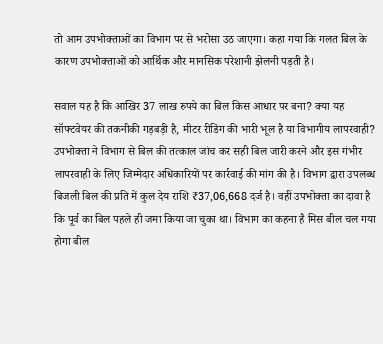तो आम उपभोक्ताओं का विभाग पर से भरोसा उठ जाएगा। कहा गया कि गलत बिल के कारण उपभोक्ताओं को आर्थिक और मानसिक परेशानी झेलनी पड़ती है।

सवाल यह है कि आखिर 37 लाख रुपये का बिल किस आधार पर बना? क्या यह सॉफ्टवेयर की तकनीकी गड़बड़ी है, मीटर रीडिंग की भारी भूल है या विभागीय लापरवाही? उपभोक्ता ने विभाग से बिल की तत्काल जांच कर सही बिल जारी करने और इस गंभीर लापरवाही के लिए जिम्मेदार अधिकारियों पर कार्रवाई की मांग की है। विभाग द्वारा उपलब्ध बिजली बिल की प्रति में कुल देय राशि ₹37,06,668 दर्ज है। वहीं उपभोक्ता का दावा है कि पूर्व का बिल पहले ही जमा किया जा चुका था। विभाग का कहना है मिस बील चल गया होगा बील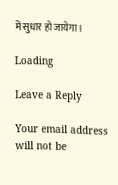में सुधार हो जायेगा।

Loading

Leave a Reply

Your email address will not be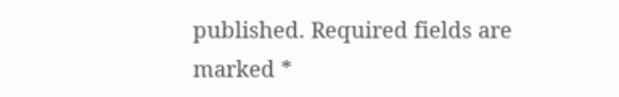published. Required fields are marked *